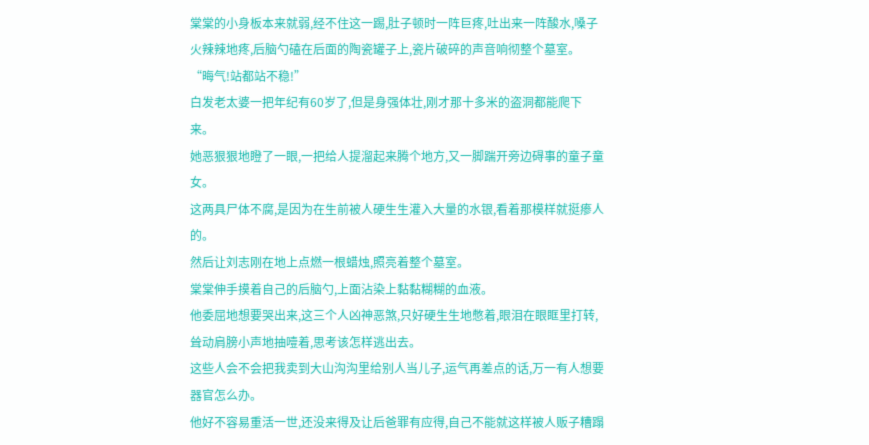棠棠的小身板本来就弱,经不住这一踢,肚子顿时一阵巨疼,吐出来一阵酸水,嗓子火辣辣地疼,后脑勺磕在后面的陶瓷罐子上,瓷片破碎的声音响彻整个墓室。
“晦气!站都站不稳!”
白发老太婆一把年纪有60岁了,但是身强体壮,刚才那十多米的盗洞都能爬下来。
她恶狠狠地瞪了一眼,一把给人提溜起来腾个地方,又一脚踹开旁边碍事的童子童女。
这两具尸体不腐,是因为在生前被人硬生生灌入大量的水银,看着那模样就挺瘆人的。
然后让刘志刚在地上点燃一根蜡烛,照亮着整个墓室。
棠棠伸手摸着自己的后脑勺,上面沾染上黏黏糊糊的血液。
他委屈地想要哭出来,这三个人凶神恶煞,只好硬生生地憋着,眼泪在眼眶里打转,耸动肩膀小声地抽噎着,思考该怎样逃出去。
这些人会不会把我卖到大山沟沟里给别人当儿子,运气再差点的话,万一有人想要器官怎么办。
他好不容易重活一世,还没来得及让后爸罪有应得,自己不能就这样被人贩子糟蹋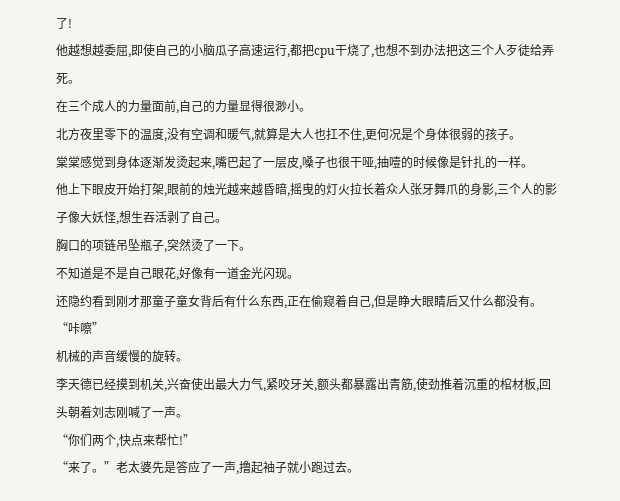了!
他越想越委屈,即使自己的小脑瓜子高速运行,都把cpu干烧了,也想不到办法把这三个人歹徒给弄死。
在三个成人的力量面前,自己的力量显得很渺小。
北方夜里零下的温度,没有空调和暖气,就算是大人也扛不住,更何况是个身体很弱的孩子。
棠棠感觉到身体逐渐发烫起来,嘴巴起了一层皮,嗓子也很干哑,抽噎的时候像是针扎的一样。
他上下眼皮开始打架,眼前的烛光越来越昏暗,摇曳的灯火拉长着众人张牙舞爪的身影,三个人的影子像大妖怪,想生吞活剥了自己。
胸口的项链吊坠瓶子,突然烫了一下。
不知道是不是自己眼花,好像有一道金光闪现。
还隐约看到刚才那童子童女背后有什么东西,正在偷窥着自己,但是睁大眼睛后又什么都没有。
“咔嚓”
机械的声音缓慢的旋转。
李天德已经摸到机关,兴奋使出最大力气,紧咬牙关,额头都暴露出青筋,使劲推着沉重的棺材板,回头朝着刘志刚喊了一声。
“你们两个,快点来帮忙!”
“来了。”老太婆先是答应了一声,撸起袖子就小跑过去。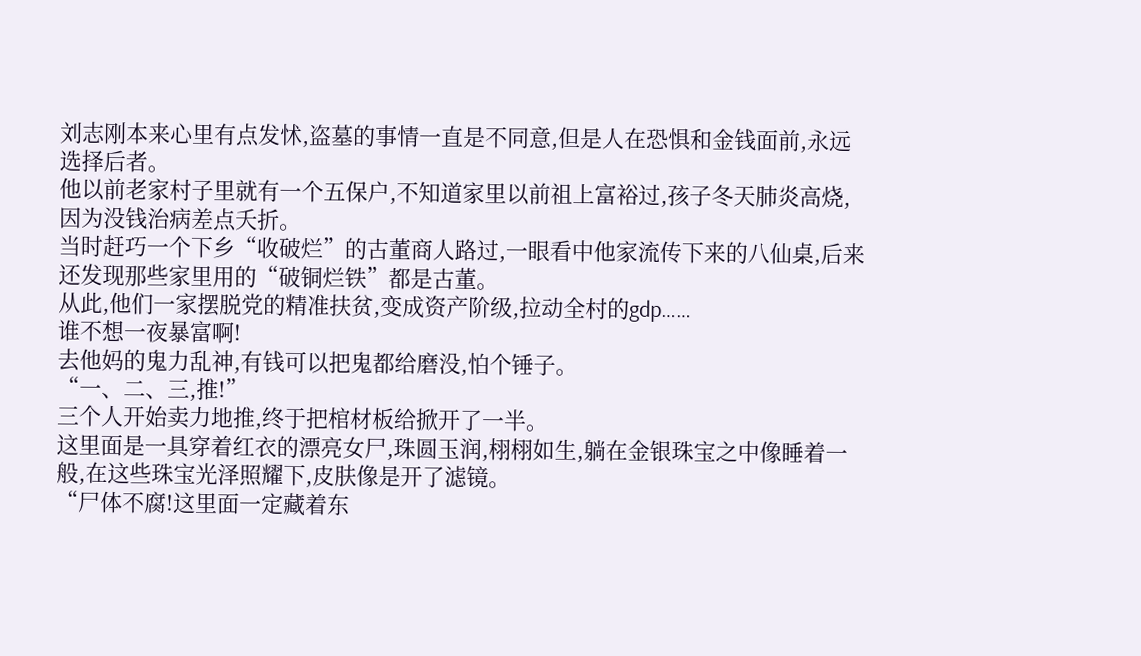刘志刚本来心里有点发怵,盗墓的事情一直是不同意,但是人在恐惧和金钱面前,永远选择后者。
他以前老家村子里就有一个五保户,不知道家里以前祖上富裕过,孩子冬天肺炎高烧,因为没钱治病差点夭折。
当时赶巧一个下乡“收破烂”的古董商人路过,一眼看中他家流传下来的八仙桌,后来还发现那些家里用的“破铜烂铁”都是古董。
从此,他们一家摆脱党的精准扶贫,变成资产阶级,拉动全村的gdp……
谁不想一夜暴富啊!
去他妈的鬼力乱神,有钱可以把鬼都给磨没,怕个锤子。
“一、二、三,推!”
三个人开始卖力地推,终于把棺材板给掀开了一半。
这里面是一具穿着红衣的漂亮女尸,珠圆玉润,栩栩如生,躺在金银珠宝之中像睡着一般,在这些珠宝光泽照耀下,皮肤像是开了滤镜。
“尸体不腐!这里面一定藏着东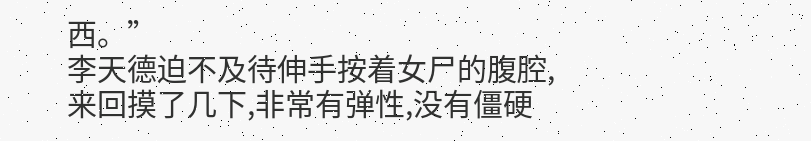西。”
李天德迫不及待伸手按着女尸的腹腔,来回摸了几下,非常有弹性,没有僵硬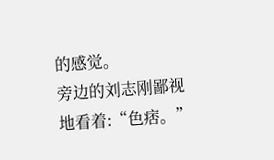的感觉。
旁边的刘志刚鄙视地看着:“色痞。”